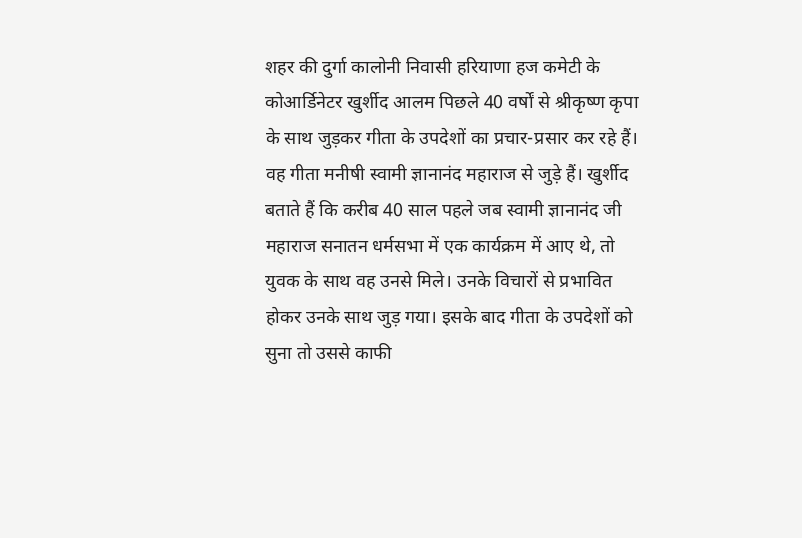शहर की दुर्गा कालोनी निवासी हरियाणा हज कमेटी के कोआर्डिनेटर खुर्शीद आलम पिछले 40 वर्षों से श्रीकृष्ण कृपा के साथ जुड़कर गीता के उपदेशों का प्रचार-प्रसार कर रहे हैं। वह गीता मनीषी स्वामी ज्ञानानंद महाराज से जुड़े हैं। खुर्शीद बताते हैं कि करीब 40 साल पहले जब स्वामी ज्ञानानंद जी महाराज सनातन धर्मसभा में एक कार्यक्रम में आए थे, तो युवक के साथ वह उनसे मिले। उनके विचारों से प्रभावित होकर उनके साथ जुड़ गया। इसके बाद गीता के उपदेशों को सुना तो उससे काफी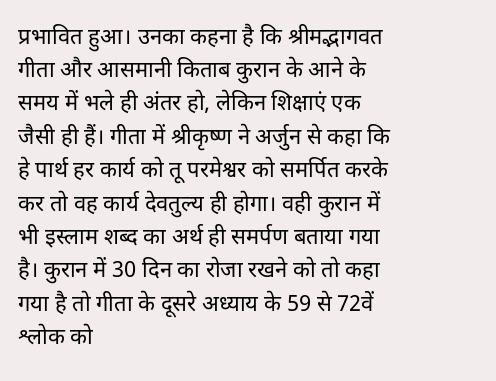प्रभावित हुआ। उनका कहना है कि श्रीमद्भागवत गीता और आसमानी किताब कुरान के आने के समय में भले ही अंतर हो, लेकिन शिक्षाएं एक जैसी ही हैं। गीता में श्रीकृष्ण ने अर्जुन से कहा कि हे पार्थ हर कार्य को तू परमेश्वर को समर्पित करके कर तो वह कार्य देवतुल्य ही होगा। वही कुरान में भी इस्लाम शब्द का अर्थ ही समर्पण बताया गया है। कुरान में 30 दिन का रोजा रखने को तो कहा गया है तो गीता के दूसरे अध्याय के 59 से 72वें श्लोक को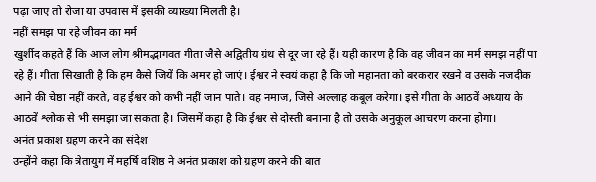पढ़ा जाए तो रोजा या उपवास में इसकी व्याख्या मिलती है।
नहीं समझ पा रहे जीवन का मर्म
खुर्शीद कहते हैं कि आज लोग श्रीमद्भागवत गीता जैसे अद्वितीय ग्रंथ से दूर जा रहे हैं। यही कारण है कि वह जीवन का मर्म समझ नहीं पा रहे हैं। गीता सिखाती है कि हम कैसे जियें कि अमर हो जाएं। ईश्वर ने स्वयं कहा है कि जो महानता को बरकरार रखने व उसके नजदीक आने की चेष्ठा नहीं करते, वह ईश्वर को कभी नहीं जान पाते। वह नमाज, जिसे अल्लाह कबूल करेगा। इसे गीता के आठवें अध्याय के आठवें श्लोक से भी समझा जा सकता है। जिसमें कहा है कि ईश्वर से दोस्ती बनाना है तो उसके अनुकूल आचरण करना होगा।
अनंत प्रकाश ग्रहण करने का संदेश
उन्होंने कहा कि त्रेतायुग में महर्षि वशिष्ठ ने अनंत प्रकाश को ग्रहण करने की बात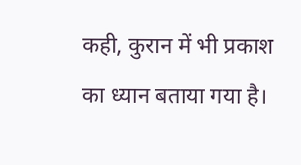कही, कुरान में भी प्रकाश का ध्यान बताया गया है।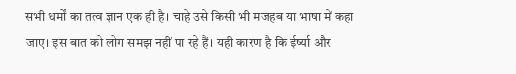सभी धर्मों का तत्व ज्ञान एक ही है। चाहे उसे किसी भी मजहब या भाषा में कहा जाए। इस बात को लोग समझ नहीं पा रहे हैं। यही कारण है कि ईर्ष्या और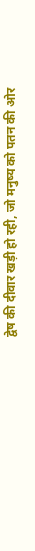द्वेष की दीवार खड़ी हो रही, जो मनुष्य को पतन की ओर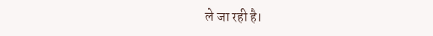ले जा रही है।